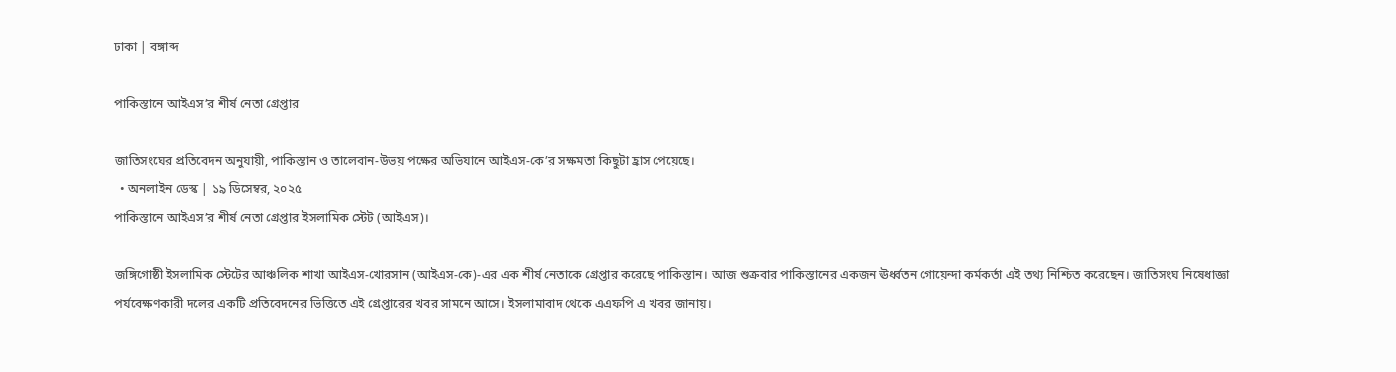ঢাকা | বঙ্গাব্দ

পাকিস্তানে আইএস’র শীর্ষ নেতা গ্রেপ্তার

জাতিসংঘের প্রতিবেদন অনুযায়ী, পাকিস্তান ও তালেবান-উভয় পক্ষের অভিযানে আইএস-কে’র সক্ষমতা কিছুটা হ্রাস পেয়েছে।
  • অনলাইন ডেস্ক | ১৯ ডিসেম্বর, ২০২৫
পাকিস্তানে আইএস’র শীর্ষ নেতা গ্রেপ্তার ইসলামিক স্টেট (আইএস)।

জঙ্গিগোষ্ঠী ইসলামিক স্টেটের আঞ্চলিক শাখা আইএস-খোরসান (আইএস-কে)-এর এক শীর্ষ নেতাকে গ্রেপ্তার করেছে পাকিস্তান। আজ শুক্রবার পাকিস্তানের একজন ঊর্ধ্বতন গোয়েন্দা কর্মকর্তা এই তথ্য নিশ্চিত করেছেন। জাতিসংঘ নিষেধাজ্ঞা পর্যবেক্ষণকারী দলের একটি প্রতিবেদনের ভিত্তিতে এই গ্রেপ্তারের খবর সামনে আসে। ইসলামাবাদ থেকে এএফপি এ খবর জানায়।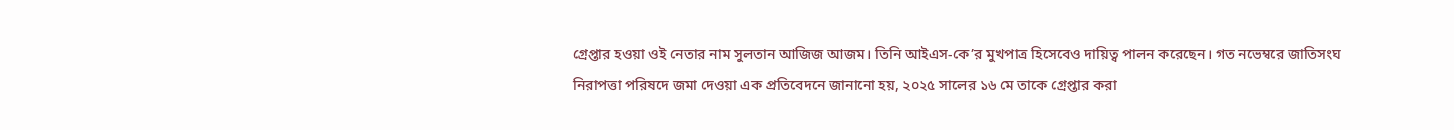গ্রেপ্তার হওয়া ওই নেতার নাম সুলতান আজিজ আজম। তিনি আইএস-কে’র মুখপাত্র হিসেবেও দায়িত্ব পালন করেছেন। গত নভেম্বরে জাতিসংঘ নিরাপত্তা পরিষদে জমা দেওয়া এক প্রতিবেদনে জানানো হয়, ২০২৫ সালের ১৬ মে তাকে গ্রেপ্তার করা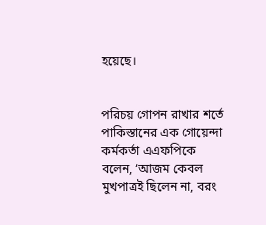হয়েছে।


পরিচয় গোপন রাখার শর্তে পাকিস্তানের এক গোয়েন্দা কর্মকর্তা এএফপিকে বলেন, ‘আজম কেবল মুখপাত্রই ছিলেন না, বরং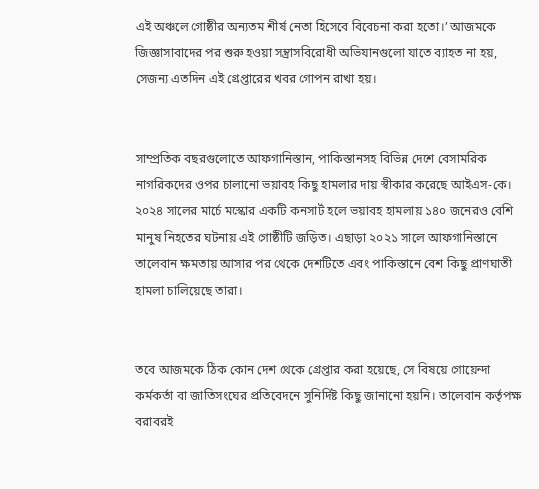এই অঞ্চলে গোষ্ঠীর অন্যতম শীর্ষ নেতা হিসেবে বিবেচনা করা হতো।’ আজমকে জিজ্ঞাসাবাদের পর শুরু হওয়া সন্ত্রাসবিরোধী অভিযানগুলো যাতে ব্যাহত না হয়, সেজন্য এতদিন এই গ্রেপ্তারের খবর গোপন রাখা হয়।


সাম্প্রতিক বছরগুলোতে আফগানিস্তান, পাকিস্তানসহ বিভিন্ন দেশে বেসামরিক নাগরিকদের ওপর চালানো ভয়াবহ কিছু হামলার দায় স্বীকার করেছে আইএস-কে। ২০২৪ সালের মার্চে মস্কোর একটি কনসার্ট হলে ভয়াবহ হামলায় ১৪০ জনেরও বেশি মানুষ নিহতের ঘটনায় এই গোষ্ঠীটি জড়িত। এছাড়া ২০২১ সালে আফগানিস্তানে তালেবান ক্ষমতায় আসার পর থেকে দেশটিতে এবং পাকিস্তানে বেশ কিছু প্রাণঘাতী হামলা চালিয়েছে তারা।


তবে আজমকে ঠিক কোন দেশ থেকে গ্রেপ্তার করা হয়েছে, সে বিষয়ে গোয়েন্দা কর্মকর্তা বা জাতিসংঘের প্রতিবেদনে সুনির্দিষ্ট কিছু জানানো হয়নি। তালেবান কর্তৃপক্ষ বরাবরই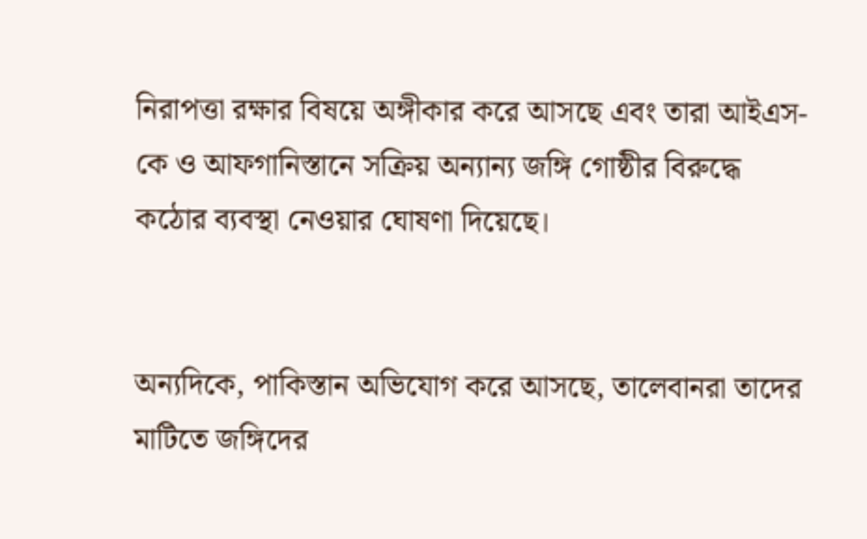নিরাপত্তা রক্ষার বিষয়ে অঙ্গীকার করে আসছে এবং তারা আইএস-কে ও আফগানিস্তানে সক্রিয় অন্যান্য জঙ্গি গোষ্ঠীর বিরুদ্ধে কঠোর ব্যবস্থা নেওয়ার ঘোষণা দিয়েছে।


অন্যদিকে, পাকিস্তান অভিযোগ করে আসছে, তালেবানরা তাদের মাটিতে জঙ্গিদের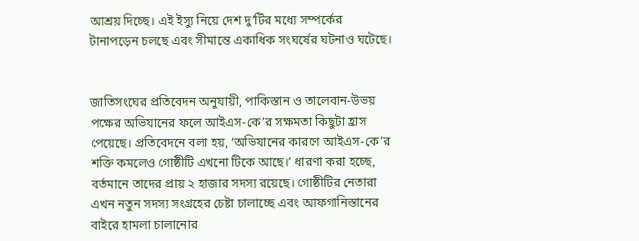আশ্রয় দিচ্ছে। এই ইস্যু নিয়ে দেশ দু’টির মধ্যে সম্পর্কের টানাপড়েন চলছে এবং সীমান্তে একাধিক সংঘর্ষের ঘটনাও ঘটেছে।


জাতিসংঘের প্রতিবেদন অনুযায়ী, পাকিস্তান ও তালেবান-উভয় পক্ষের অভিযানের ফলে আইএস-কে’র সক্ষমতা কিছুটা হ্রাস পেয়েছে। প্রতিবেদনে বলা হয়, ‘অভিযানের কারণে আইএস-কে’র শক্তি কমলেও গোষ্ঠীটি এখনো টিকে আছে।’ ধারণা করা হচ্ছে, বর্তমানে তাদের প্রায় ২ হাজার সদস্য রয়েছে। গোষ্ঠীটির নেতারা এখন নতুন সদস্য সংগ্রহের চেষ্টা চালাচ্ছে এবং আফগানিস্তানের বাইরে হামলা চালানোর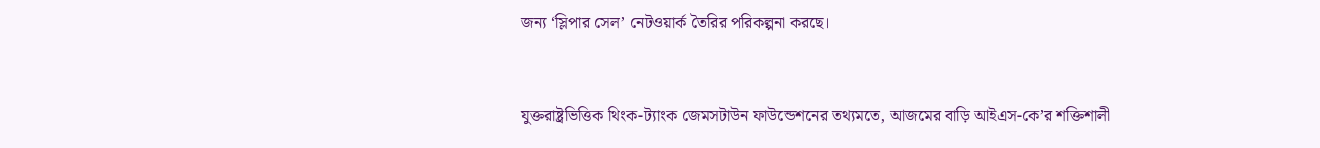জন্য ‘স্লিপার সেল’ নেটওয়ার্ক তৈরির পরিকল্পনা করছে।


যুক্তরাষ্ট্রভিত্তিক থিংক-ট্যাংক জেমসটাউন ফাউন্ডেশনের তথ্যমতে, আজমের বাড়ি আইএস-কে’র শক্তিশালী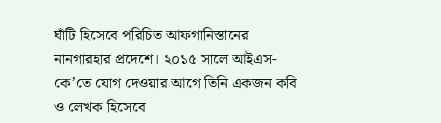ঘাঁটি হিসেবে পরিচিত আফগানিস্তানের নানগারহার প্রদেশে। ২০১৫ সালে আইএস-কে’তে যোগ দেওয়ার আগে তিনি একজন কবি ও লেখক হিসেবে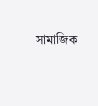সামাজিক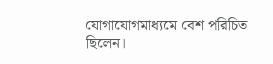যোগাযোগমাধ্যমে বেশ পরিচিত ছিলেন।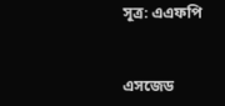সূত্র: এএফপি


এসজেড